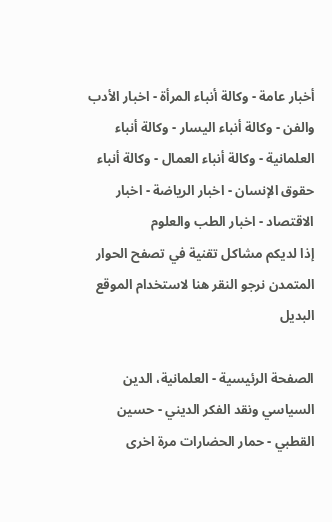أخبار عامة - وكالة أنباء المرأة - اخبار الأدب والفن - وكالة أنباء اليسار - وكالة أنباء العلمانية - وكالة أنباء العمال - وكالة أنباء حقوق الإنسان - اخبار الرياضة - اخبار الاقتصاد - اخبار الطب والعلوم
إذا لديكم مشاكل تقنية في تصفح الحوار المتمدن نرجو النقر هنا لاستخدام الموقع البديل

الصفحة الرئيسية - العلمانية، الدين السياسي ونقد الفكر الديني - حسين القطبي - حمار الحضارات مرة اخرى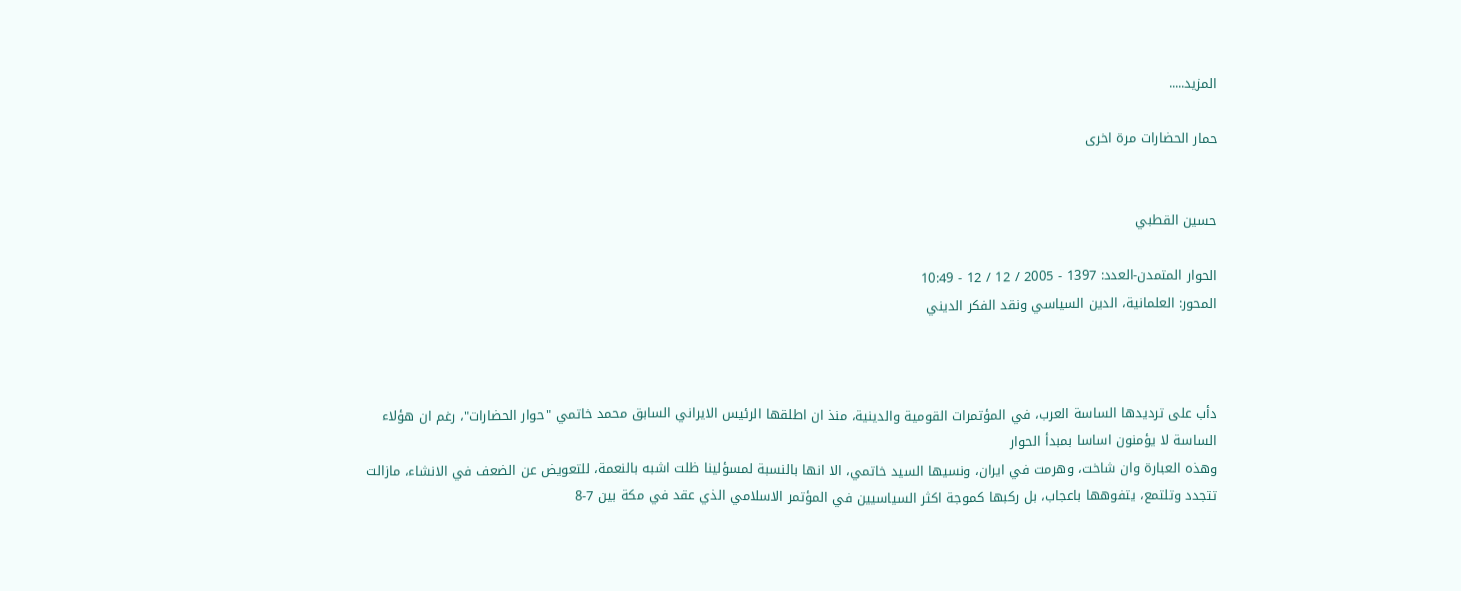المزيد.....

حمار الحضارات مرة اخرى


حسين القطبي

الحوار المتمدن-العدد: 1397 - 2005 / 12 / 12 - 10:49
المحور: العلمانية، الدين السياسي ونقد الفكر الديني



دأب على ترديدها الساسة العرب، في المؤتمرات القومية والدينية، منذ ان اطلقها الرئيس الايراني السابق محمد خاتمي "حوار الحضارات"، رغم ان هؤلاء الساسة لا يؤمنون اساسا بمبدأ الحوار
وهذه العبارة وان شاخت، وهرمت في ايران، ونسيها السيد خاتمي، الا انها بالنسبة لمسؤلينا ظلت اشبه بالنعمة، للتعويض عن الضعف في الانشاء، مازالت تتجدد وتلتمع، يتفوهها باعجاب، بل ركبها كموجة اكثر السياسيين في المؤتمر الاسلامي الذي عقد في مكة بين 7-8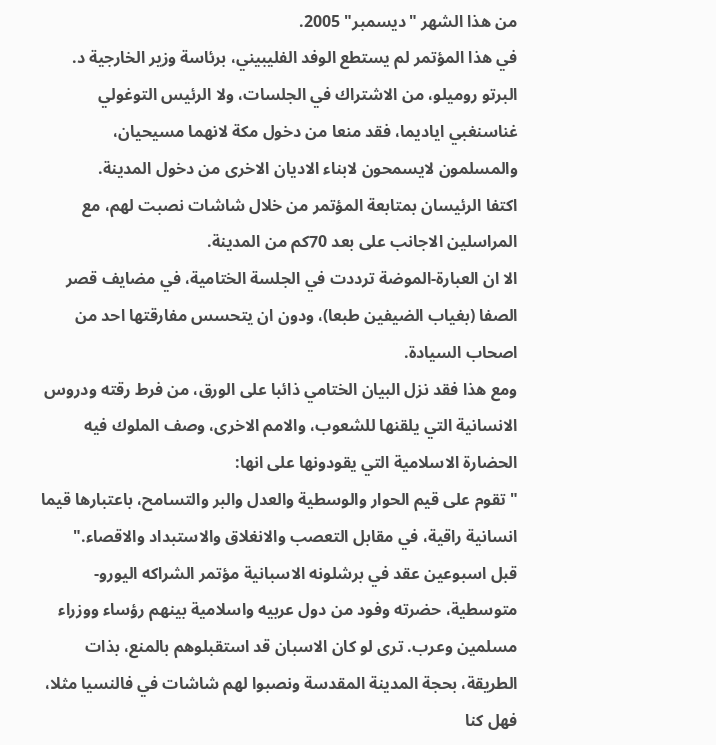من هذا الشهر "ديسمبر" 2005.
في هذا المؤتمر لم يستطع الوفد الفليبيني، برئاسة وزير الخارجية د. البرتو روميلو، من الاشتراك في الجلسات، ولا الرئيس التوغولي غناسنغبي اياديما، فقد منعا من دخول مكة لانهما مسيحيان، والمسلمون لايسمحون لابناء الاديان الاخرى من دخول المدينة.
اكتفا الرئيسان بمتابعة المؤتمر من خلال شاشات نصبت لهم، مع المراسلين الاجانب على بعد 70كم من المدينة.
الا ان العبارة-الموضة ترددت في الجلسة الختامية، في مضايف قصر الصفا (بغياب الضيفين طبعا)، ودون ان يتحسس مفارقتها احد من اصحاب السيادة.
ومع هذا فقد نزل البيان الختامي ذائبا على الورق، من فرط رقته ودروس الانسانية التي يلقنها للشعوب، والامم الاخرى، وصف الملوك فيه الحضارة الاسلامية التي يقودونها على انها:
"تقوم على قيم الحوار والوسطية والعدل والبر والتسامح، باعتبارها قيما انسانية راقية، في مقابل التعصب والانغلاق والاستبداد والاقصاء."
قبل اسبوعين عقد في برشلونه الاسبانية مؤتمر الشراكه اليورو- متوسطية، حضرته وفود من دول عربيه واسلامية بينهم رؤساء ووزراء مسلمين وعرب. ترى لو كان الاسبان قد استقبلوهم بالمنع، بذات الطريقة، بحجة المدينة المقدسة ونصبوا لهم شاشات في فالنسيا مثلا، فهل كنا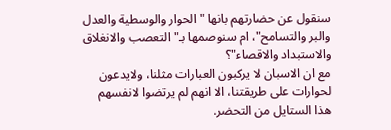سنقول عن حضارتهم بانها "الحوار والوسطية والعدل والبر والتسامح"، ام سنوصمها بـ"التعصب والانغلاق والاستبداد والاقصاء"؟
مع ان الاسبان لا يركبون العبارات مثلنا، ولايدعون لحوارات على طريقتنا، الا انهم لم يرتضوا لانفسهم هذا الستايل من التحضر.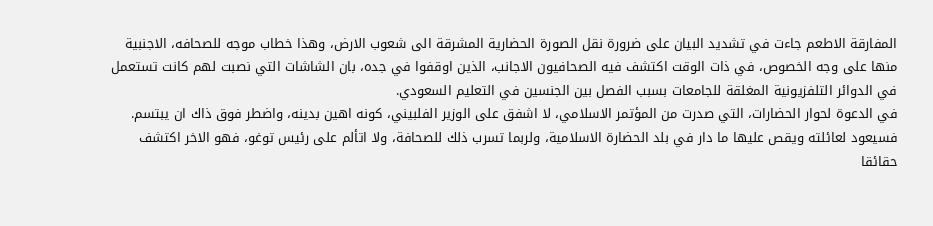المفارقة الاطعم جاءت في تشديد البيان على ضرورة نقل الصورة الحضارية المشرقة الى شعوب الارض، وهذا خطاب موجه للصحافه، الاجنبية منها على وجه الخصوص، في ذات الوقت اكتشف فيه الصحافيون الاجانب، الذين اوقفوا في جده، بان الشاشات التي نصبت لهم كانت تستعمل في الدوائر التلفزيونية المغلقة للجامعات بسبب الفصل بين الجنسين في التعليم السعودي.
في الدعوة لحوار الحضارات، التي صدرت من المؤتمر الاسلامي، لا اشفق على الوزير الفلبيني، كونه اهين بدينه، واضطر فوق ذاك ان يبتسم. فسيعود لعائلته ويقص عليها ما دار في بلد الحضارة الاسلامية، ولربما تسرب ذلك للصحافة، ولا اتألم على رئيس توغو، فهو الاخر اكتشف حقائقا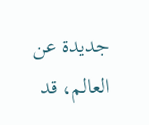جديدة عن العالم، قد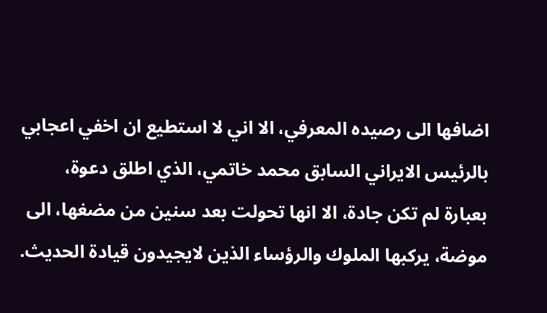اضافها الى رصيده المعرفي، الا اني لا استطيع ان اخفي اعجابي بالرئيس الايراني السابق محمد خاتمي، الذي اطلق دعوة، بعبارة لم تكن جادة، الا انها تحولت بعد سنين من مضغها، الى موضة، يركبها الملوك والرؤساء الذين لايجيدون قيادة الحديث.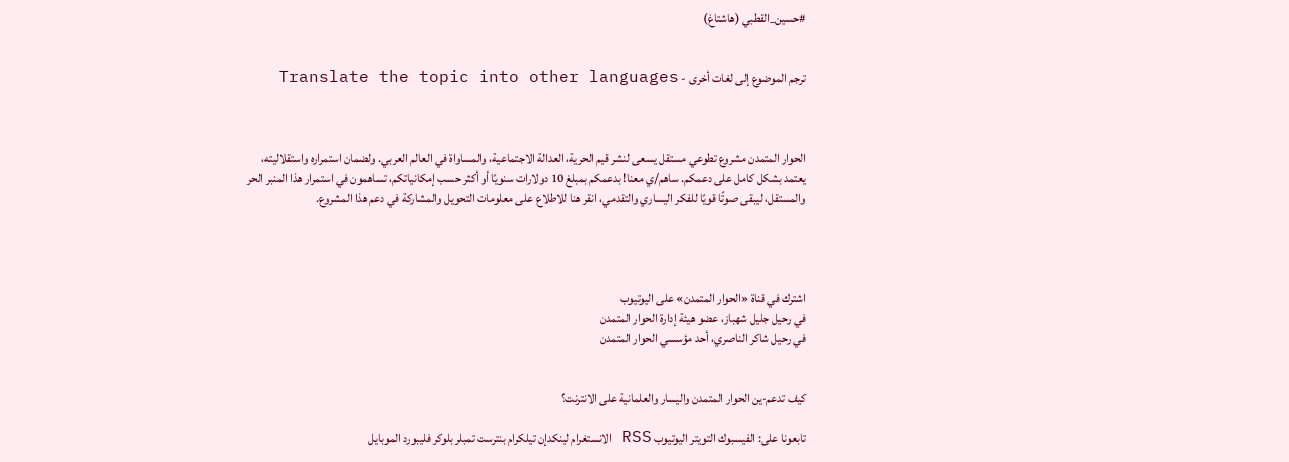#حسين_القطبي (هاشتاغ)


ترجم الموضوع إلى لغات أخرى - Translate the topic into other languages



الحوار المتمدن مشروع تطوعي مستقل يسعى لنشر قيم الحرية، العدالة الاجتماعية، والمساواة في العالم العربي. ولضمان استمراره واستقلاليته، يعتمد بشكل كامل على دعمكم. ساهم/ي معنا! بدعمكم بمبلغ 10 دولارات سنويًا أو أكثر حسب إمكانياتكم، تساهمون في استمرار هذا المنبر الحر والمستقل، ليبقى صوتًا قويًا للفكر اليساري والتقدمي، انقر هنا للاطلاع على معلومات التحويل والمشاركة في دعم هذا المشروع.




اشترك في قناة «الحوار المتمدن» على اليوتيوب
في رحيل جليل شهباز، عضو هيئة إدارة الحوار المتمدن
في رحيل شاكر الناصري، أحد مؤسسي الحوار المتمدن


كيف تدعم-ين الحوار المتمدن واليسار والعلمانية على الانترنت؟

تابعونا على: الفيسبوك التويتر اليوتيوب RSS الانستغرام لينكدإن تيلكرام بنترست تمبلر بلوكر فليبورد الموبايل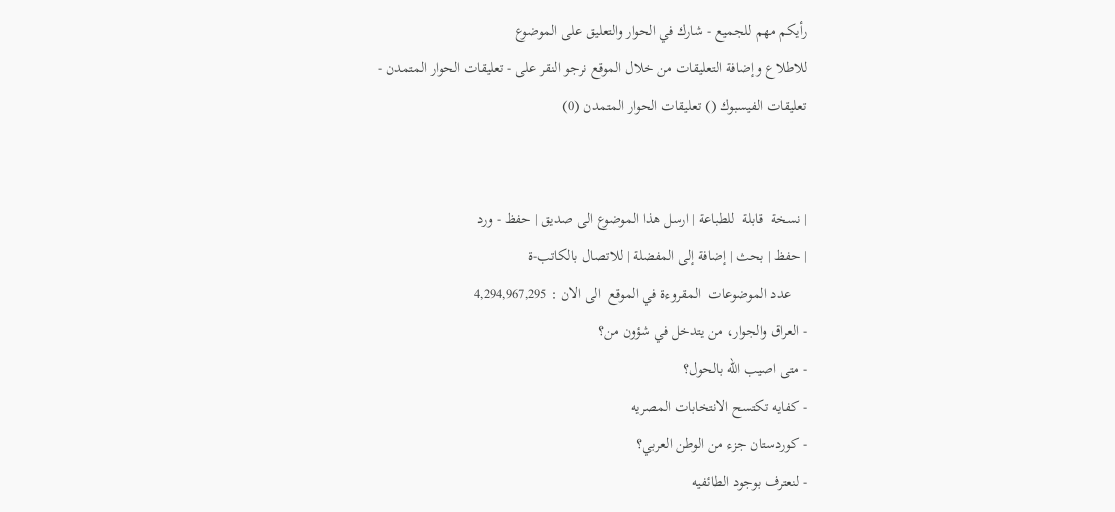رأيكم مهم للجميع - شارك في الحوار والتعليق على الموضوع
للاطلاع وإضافة التعليقات من خلال الموقع نرجو النقر على - تعليقات الحوار المتمدن -
تعليقات الفيسبوك () تعليقات الحوار المتمدن (0)


| نسخة  قابلة  للطباعة | ارسل هذا الموضوع الى صديق | حفظ - ورد
| حفظ | بحث | إضافة إلى المفضلة | للاتصال بالكاتب-ة
    عدد الموضوعات  المقروءة في الموقع  الى الان : 4,294,967,295
- العراق والجوار، من يتدخل في شؤون من؟
- متى اصيب الله بالحول؟
- كفايه تكتسح الانتخابات المصريه
- كوردستان جزء من الوطن العربي؟
- لنعترف بوجود الطائفيه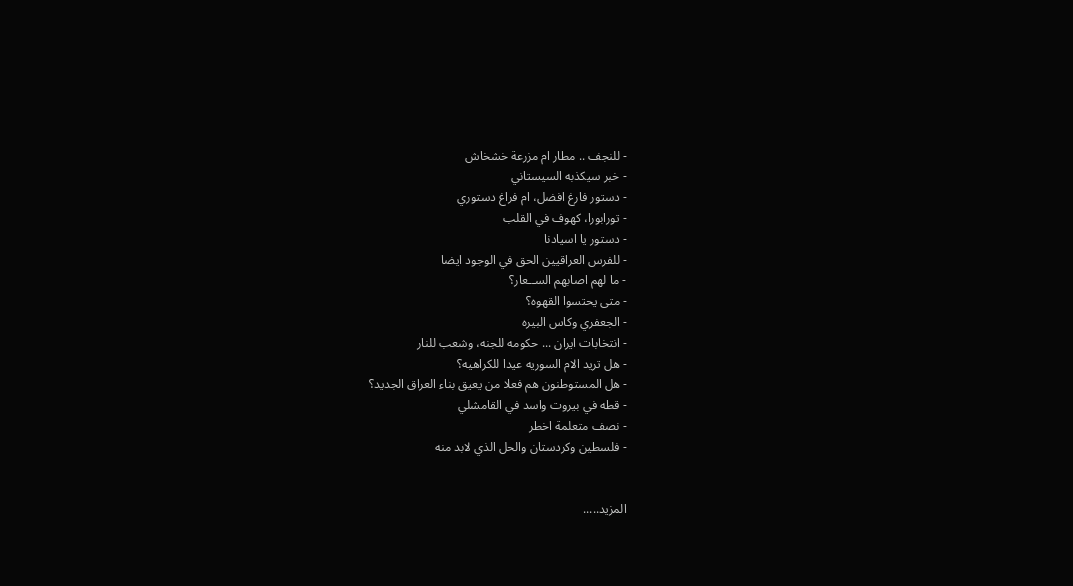- للنجف .. مطار ام مزرعة خشخاش
- خبر سيكذبه السيستاني
- دستور فارغ افضل، ام فراغ دستوري
- تورابورا، كهوف في القلب
- دستور يا اسيادنا
- للفرس العراقيين الحق في الوجود ايضا
- ما لهم اصابهم الســعار؟
- متى يحتسوا القهوه؟
- الجعفري وكاس البيره
- انتخابات ايران ... حكومه للجنه، وشعب للنار
- هل تريد الام السوريه عيدا للكراهيه؟
- هل المستوطنون هم فعلا من يعيق بناء العراق الجديد؟
- قطه في بيروت واسد في القامشلي
- نصف متعلمة اخطر
- فلسطين وكردستان والحل الذي لابد منه


المزيد.....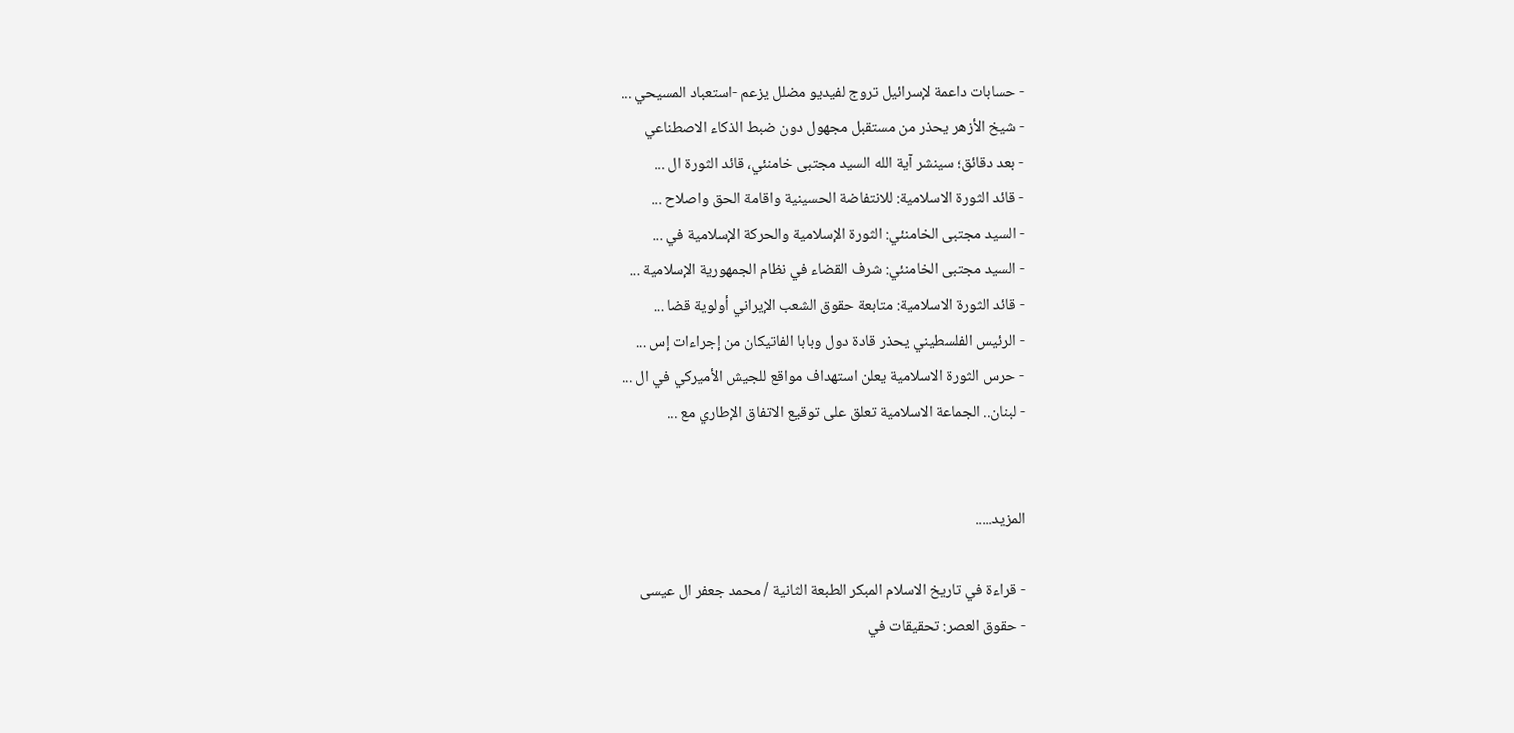- حسابات داعمة لإسرائيل تروج لفيديو مضلل يزعم -استعباد المسيحي ...
- شيخ الأزهر يحذر من مستقبل مجهول دون ضبط الذكاء الاصطناعي
- بعد دقائق؛ سينشر آية الله السيد مجتبى خامنئي، قائد الثورة ال ...
- قائد الثورة الاسلامية: للانتفاضة الحسينية واقامة الحق واصلاح ...
- السيد مجتبى الخامنئي: الثورة الإسلامية والحركة الإسلامية في ...
- السيد مجتبى الخامنئي: شرف القضاء في نظام الجمهورية الإسلامية ...
- قائد الثورة الاسلامية: متابعة حقوق الشعب الإيراني أولوية قضا ...
- الرئيس الفلسطيني يحذر قادة دول وبابا الفاتيكان من إجراءات إس ...
- حرس الثورة الاسلامية يعلن استهداف مواقع للجيش الأميركي في ال ...
- لبنان.. الجماعة الاسلامية تعلق على توقيع الاتفاق الإطاري مع ...


المزيد.....

- قراءة في تاريخ الاسلام المبكر الطبعة الثانية / محمد جعفر ال عيسى
- حقوق العصر: تحقيقات في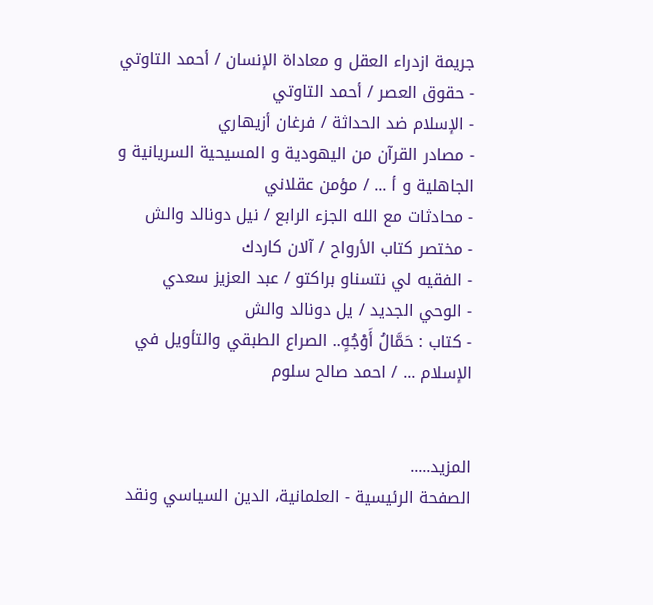جريمة ازدراء العقل و معاداة الإنسان / أحمد التاوتي
- حقوق العصر / أحمد التاوتي
- الإسلام ضد الحداثة / فرغان أزيهاري
- مصادر القرآن من اليهودية و المسيحية السريانية و الجاهلية و أ ... / مؤمن عقلاني
- محادثات مع الله الجزء الرابع / نيل دونالد والش
- مختصر كتاب الأرواح / آلان كاردك
- الفقيه لي نتسناو براكتو / عبد العزيز سعدي
- الوحي الجديد / يل دونالد والش
- كتاب : حَمَّالُ أَوْجُهٍ.. الصراع الطبقي والتأويل في الإسلام ... / احمد صالح سلوم


المزيد.....
الصفحة الرئيسية - العلمانية، الدين السياسي ونقد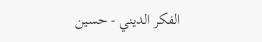الفكر الديني - حسين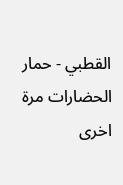القطبي - حمار الحضارات مرة اخرى